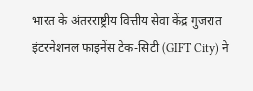भारत के अंतरराष्ट्रीय वित्तीय सेवा केंद्र गुजरात इंटरनेशनल फाइनेंस टेक-सिटी (GIFT City) ने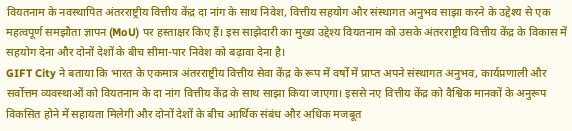वियतनाम के नवस्थापित अंतरराष्ट्रीय वित्तीय केंद्र दा नांग के साथ निवेश, वित्तीय सहयोग और संस्थागत अनुभव साझा करने के उद्देश्य से एक महत्वपूर्ण समझौता ज्ञापन (MoU) पर हस्ताक्षर किए हैं। इस साझेदारी का मुख्य उद्देश्य वियतनाम को उसके अंतरराष्ट्रीय वित्तीय केंद्र के विकास में सहयोग देना और दोनों देशों के बीच सीमा-पार निवेश को बढ़ावा देना है।
GIFT City ने बताया कि भारत के एकमात्र अंतरराष्ट्रीय वित्तीय सेवा केंद्र के रूप में वर्षों में प्राप्त अपने संस्थागत अनुभव, कार्यप्रणाली और सर्वोत्तम व्यवस्थाओं को वियतनाम के दा नांग वित्तीय केंद्र के साथ साझा किया जाएगा। इससे नए वित्तीय केंद्र को वैश्विक मानकों के अनुरूप विकसित होने में सहायता मिलेगी और दोनों देशों के बीच आर्थिक संबंध और अधिक मजबूत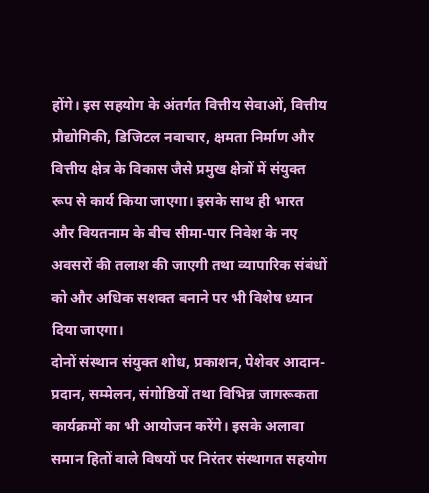होंगे। इस सहयोग के अंतर्गत वित्तीय सेवाओं, वित्तीय प्रौद्योगिकी, डिजिटल नवाचार, क्षमता निर्माण और वित्तीय क्षेत्र के विकास जैसे प्रमुख क्षेत्रों में संयुक्त रूप से कार्य किया जाएगा। इसके साथ ही भारत और वियतनाम के बीच सीमा-पार निवेश के नए अवसरों की तलाश की जाएगी तथा व्यापारिक संबंधों को और अधिक सशक्त बनाने पर भी विशेष ध्यान दिया जाएगा।
दोनों संस्थान संयुक्त शोध, प्रकाशन, पेशेवर आदान-प्रदान, सम्मेलन, संगोष्ठियों तथा विभिन्न जागरूकता कार्यक्रमों का भी आयोजन करेंगे। इसके अलावा समान हितों वाले विषयों पर निरंतर संस्थागत सहयोग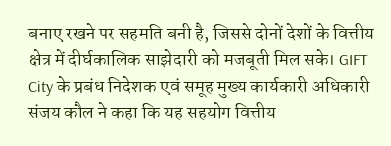बनाए रखने पर सहमति बनी है, जिससे दोनों देशों के वित्तीय क्षेत्र में दीर्घकालिक साझेदारी को मजबूती मिल सके। GIFT City के प्रबंध निदेशक एवं समूह मुख्य कार्यकारी अधिकारी संजय कौल ने कहा कि यह सहयोग वित्तीय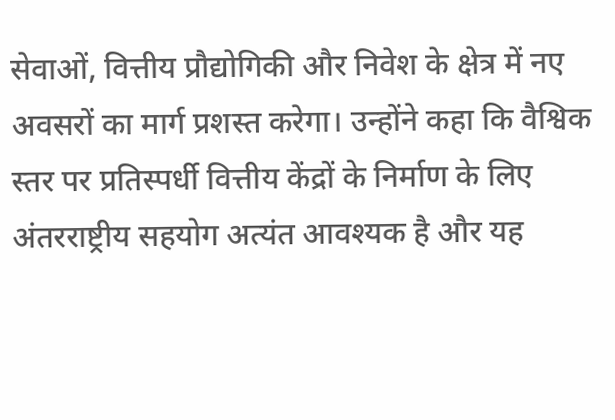सेवाओं, वित्तीय प्रौद्योगिकी और निवेश के क्षेत्र में नए अवसरों का मार्ग प्रशस्त करेगा। उन्होंने कहा कि वैश्विक स्तर पर प्रतिस्पर्धी वित्तीय केंद्रों के निर्माण के लिए अंतरराष्ट्रीय सहयोग अत्यंत आवश्यक है और यह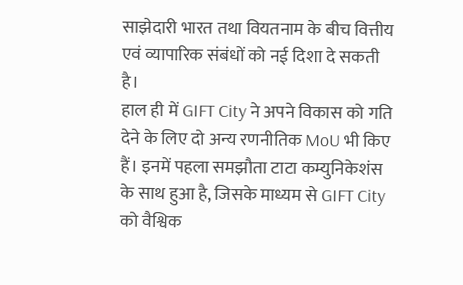साझेदारी भारत तथा वियतनाम के बीच वित्तीय एवं व्यापारिक संबंधों को नई दिशा दे सकती है।
हाल ही में GIFT City ने अपने विकास को गति देने के लिए दो अन्य रणनीतिक MoU भी किए हैं। इनमें पहला समझौता टाटा कम्युनिकेशंस के साथ हुआ है, जिसके माध्यम से GIFT City को वैश्विक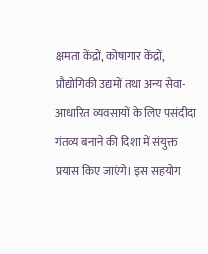क्षमता केंद्रों, कोषागार केंद्रों, प्रौद्योगिकी उद्यमों तथा अन्य सेवा-आधारित व्यवसायों के लिए पसंदीदा गंतव्य बनाने की दिशा में संयुक्त प्रयास किए जाएंगे। इस सहयोग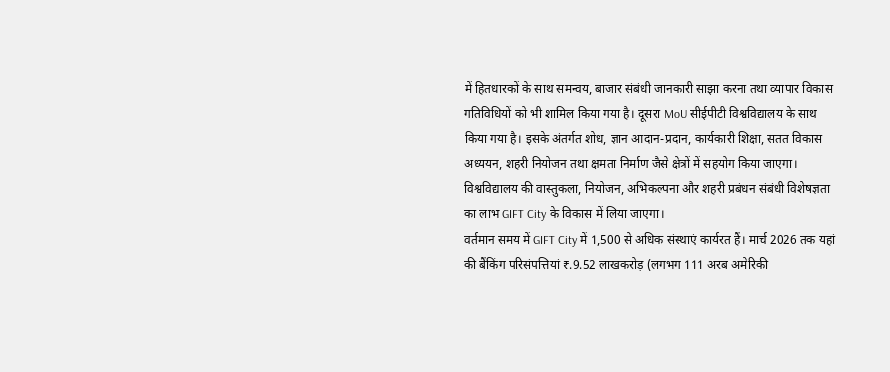में हितधारकों के साथ समन्वय, बाजार संबंधी जानकारी साझा करना तथा व्यापार विकास गतिविधियों को भी शामिल किया गया है। दूसरा MoU सीईपीटी विश्वविद्यालय के साथ किया गया है। इसके अंतर्गत शोध, ज्ञान आदान-प्रदान, कार्यकारी शिक्षा, सतत विकास अध्ययन, शहरी नियोजन तथा क्षमता निर्माण जैसे क्षेत्रों में सहयोग किया जाएगा। विश्वविद्यालय की वास्तुकला, नियोजन, अभिकल्पना और शहरी प्रबंधन संबंधी विशेषज्ञता का लाभ GIFT City के विकास में लिया जाएगा।
वर्तमान समय में GIFT City में 1,500 से अधिक संस्थाएं कार्यरत हैं। मार्च 2026 तक यहां की बैंकिंग परिसंपत्तियां ₹.9.52 लाखकरोड़ (लगभग 111 अरब अमेरिकी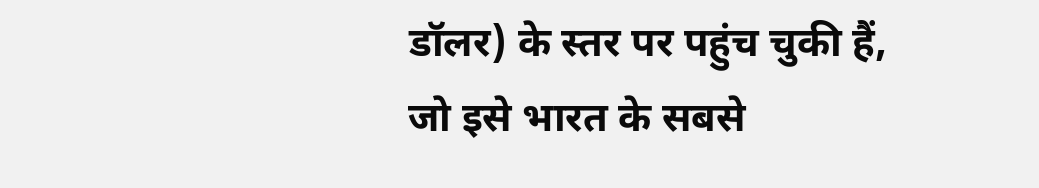डॉलर) के स्तर पर पहुंच चुकी हैं, जो इसे भारत के सबसे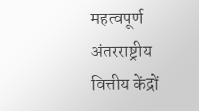महत्वपूर्ण अंतरराष्ट्रीय वित्तीय केंद्रों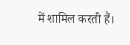में शामिल करती हैं।